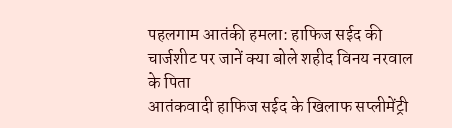पहलगाम आतंकी हमला: हाफिज सईद की चार्जशीट पर जानें क्या बोले शहीद विनय नरवाल के पिता
आतंकवादी हाफिज सईद के खिलाफ सप्लीमेंट्री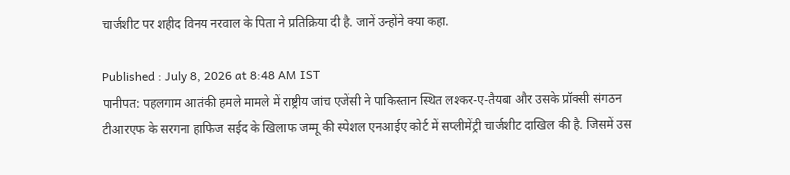चार्जशीट पर शहीद विनय नरवाल के पिता ने प्रतिक्रिया दी है. जानें उन्होंने क्या कहा.

Published : July 8, 2026 at 8:48 AM IST
पानीपत: पहलगाम आतंकी हमले मामले में राष्ट्रीय जांच एजेंसी ने पाकिस्तान स्थित लश्कर-ए-तैयबा और उसके प्रॉक्सी संगठन टीआरएफ के सरगना हाफिज सईद के खिलाफ जम्मू की स्पेशल एनआईए कोर्ट में सप्लीमेंट्री चार्जशीट दाखिल की है. जिसमें उस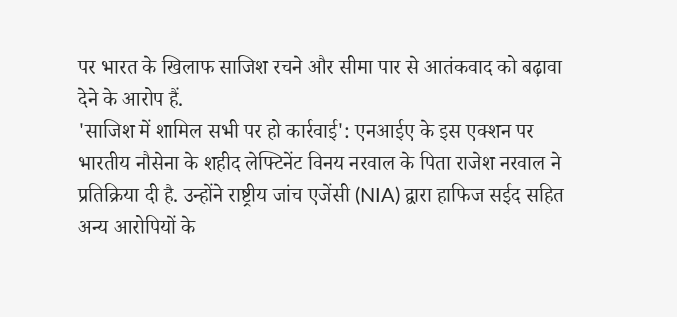पर भारत के खिलाफ साजिश रचने और सीमा पार से आतंकवाद को बढ़ावा देने के आरोप हैं.
'साजिश में शामिल सभी पर हो कार्रवाई': एनआईए के इस एक्शन पर भारतीय नौसेना के शहीद लेफ्टिनेंट विनय नरवाल के पिता राजेश नरवाल ने प्रतिक्रिया दी है. उन्होंने राष्ट्रीय जांच एजेंसी (NIA) द्वारा हाफिज सईद सहित अन्य आरोपियों के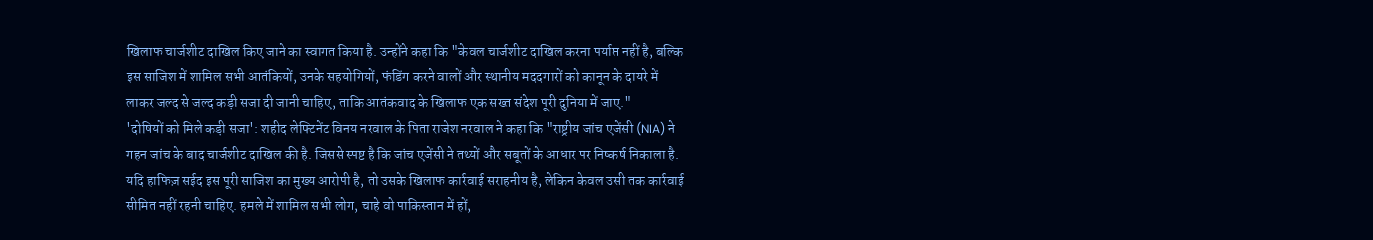खिलाफ चार्जशीट दाखिल किए जाने का स्वागत किया है. उन्होंने कहा कि "केवल चार्जशीट दाखिल करना पर्याप्त नहीं है, बल्कि इस साजिश में शामिल सभी आतंकियों, उनके सहयोगियों, फंडिंग करने वालों और स्थानीय मददगारों को कानून के दायरे में लाकर जल्द से जल्द कड़ी सजा दी जानी चाहिए, ताकि आतंकवाद के खिलाफ एक सख्त संदेश पूरी दुनिया में जाए."
'दोषियों को मिले कड़ी सजा': शहीद लेफ्टिनेंट विनय नरवाल के पिता राजेश नरवाल ने कहा कि "राष्ट्रीय जांच एजेंसी (NIA) ने गहन जांच के बाद चार्जशीट दाखिल की है. जिससे स्पष्ट है कि जांच एजेंसी ने तथ्यों और सबूतों के आधार पर निष्कर्ष निकाला है. यदि हाफिज़ सईद इस पूरी साजिश का मुख्य आरोपी है, तो उसके खिलाफ कार्रवाई सराहनीय है, लेकिन केवल उसी तक कार्रवाई सीमित नहीं रहनी चाहिए. हमले में शामिल सभी लोग, चाहे वो पाकिस्तान में हों,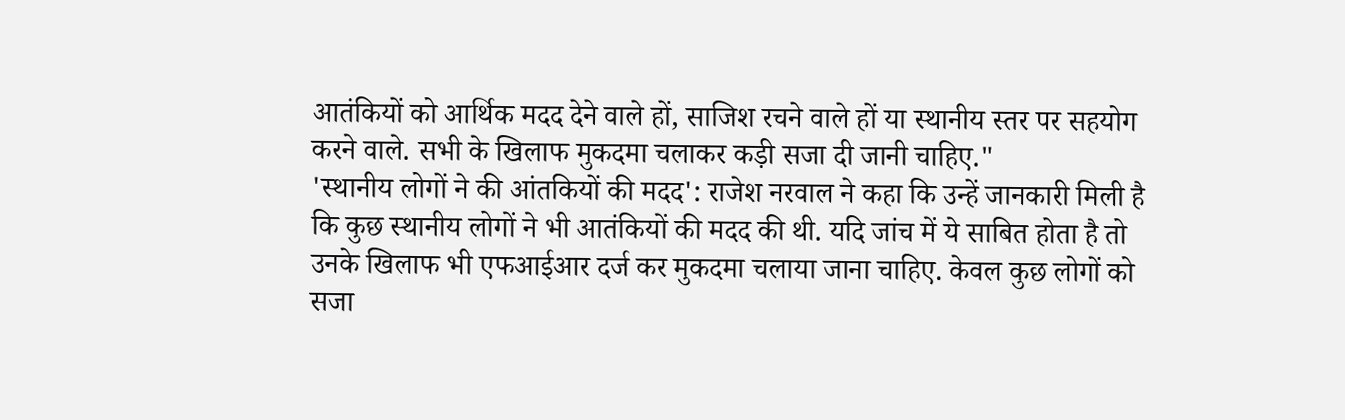आतंकियों को आर्थिक मदद देने वाले हों, साजिश रचने वाले हों या स्थानीय स्तर पर सहयोग करने वाले. सभी के खिलाफ मुकदमा चलाकर कड़ी सजा दी जानी चाहिए."
'स्थानीय लोगों ने की आंतकियों की मदद': राजेश नरवाल ने कहा कि उन्हें जानकारी मिली है कि कुछ स्थानीय लोगों ने भी आतंकियों की मदद की थी. यदि जांच में ये साबित होता है तो उनके खिलाफ भी एफआईआर दर्ज कर मुकदमा चलाया जाना चाहिए. केवल कुछ लोगों को सजा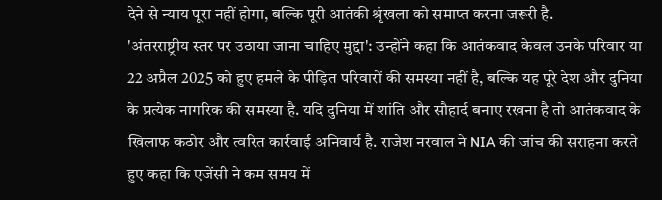देने से न्याय पूरा नहीं होगा, बल्कि पूरी आतंकी श्रृंखला को समाप्त करना जरूरी है.
'अंतरराष्ट्रीय स्तर पर उठाया जाना चाहिए मुद्दा': उन्होंने कहा कि आतंकवाद केवल उनके परिवार या 22 अप्रैल 2025 को हुए हमले के पीड़ित परिवारों की समस्या नहीं है, बल्कि यह पूरे देश और दुनिया के प्रत्येक नागरिक की समस्या है. यदि दुनिया में शांति और सौहार्द बनाए रखना है तो आतंकवाद के खिलाफ कठोर और त्वरित कार्रवाई अनिवार्य है. राजेश नरवाल ने NIA की जांच की सराहना करते हुए कहा कि एजेंसी ने कम समय में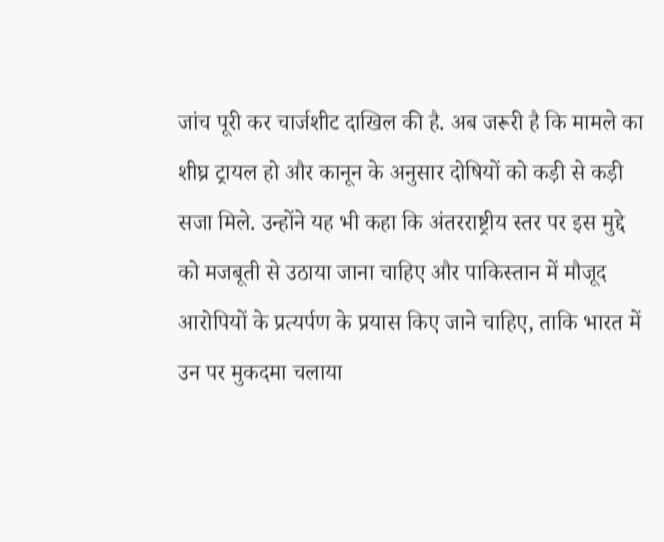जांच पूरी कर चार्जशीट दाखिल की है. अब जरूरी है कि मामले का शीघ्र ट्रायल हो और कानून के अनुसार दोषियों को कड़ी से कड़ी सजा मिले. उन्होंने यह भी कहा कि अंतरराष्ट्रीय स्तर पर इस मुद्दे को मजबूती से उठाया जाना चाहिए और पाकिस्तान में मौजूद आरोपियों के प्रत्यर्पण के प्रयास किए जाने चाहिए, ताकि भारत में उन पर मुकदमा चलाया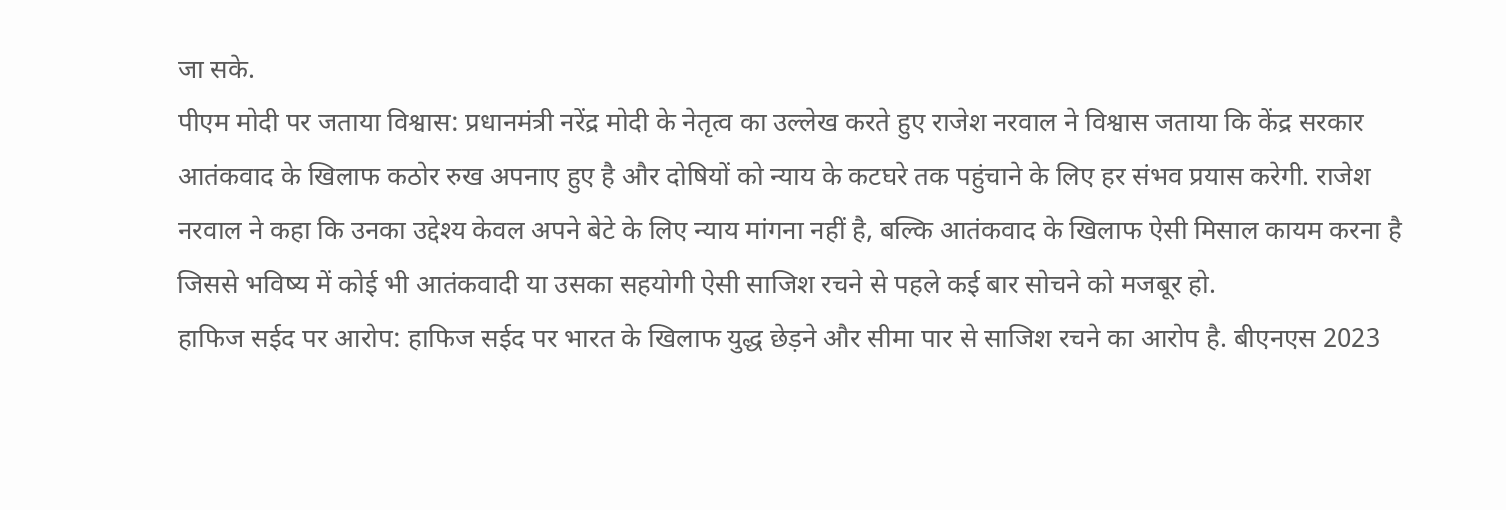जा सके.
पीएम मोदी पर जताया विश्वास: प्रधानमंत्री नरेंद्र मोदी के नेतृत्व का उल्लेख करते हुए राजेश नरवाल ने विश्वास जताया कि केंद्र सरकार आतंकवाद के खिलाफ कठोर रुख अपनाए हुए है और दोषियों को न्याय के कटघरे तक पहुंचाने के लिए हर संभव प्रयास करेगी. राजेश नरवाल ने कहा कि उनका उद्देश्य केवल अपने बेटे के लिए न्याय मांगना नहीं है, बल्कि आतंकवाद के खिलाफ ऐसी मिसाल कायम करना है जिससे भविष्य में कोई भी आतंकवादी या उसका सहयोगी ऐसी साजिश रचने से पहले कई बार सोचने को मजबूर हो.
हाफिज सईद पर आरोप: हाफिज सईद पर भारत के खिलाफ युद्ध छेड़ने और सीमा पार से साजिश रचने का आरोप है. बीएनएस 2023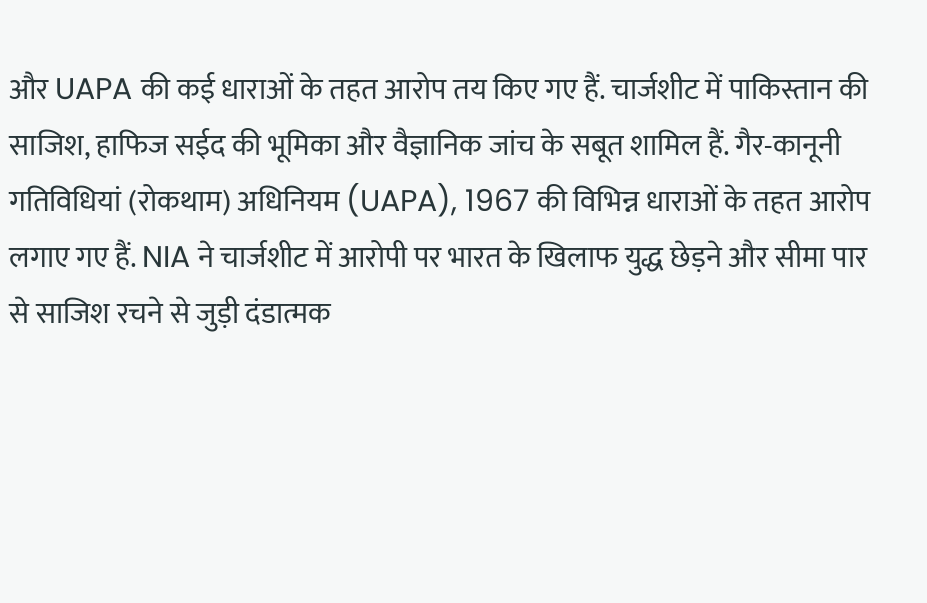और UAPA की कई धाराओं के तहत आरोप तय किए गए हैं. चार्जशीट में पाकिस्तान की साजिश, हाफिज सईद की भूमिका और वैज्ञानिक जांच के सबूत शामिल हैं. गैर-कानूनी गतिविधियां (रोकथाम) अधिनियम (UAPA), 1967 की विभिन्न धाराओं के तहत आरोप लगाए गए हैं. NIA ने चार्जशीट में आरोपी पर भारत के खिलाफ युद्ध छेड़ने और सीमा पार से साजिश रचने से जुड़ी दंडात्मक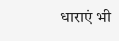धाराएं भी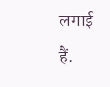लगाई हैं.